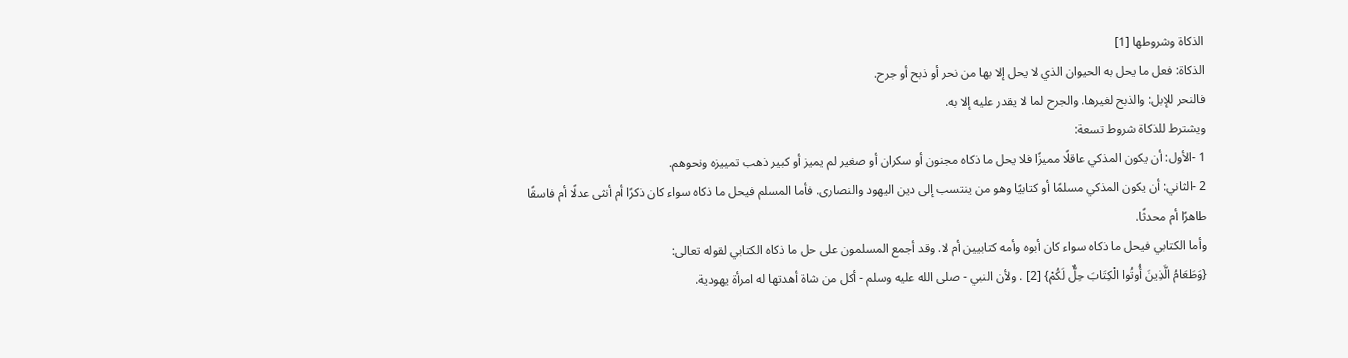الذكاة وشروطها [1]
الذكاة: فعل ما يحل به الحيوان الذي لا يحل إلا بها من نحر أو ذبح أو جرح.
فالنحر للإبل: والذبح لغيرها. والجرح لما لا يقدر عليه إلا به.
ويشترط للذكاة شروط تسعة:
1 -الأول: أن يكون المذكي عاقلًا مميزًا فلا يحل ما ذكاه مجنون أو سكران أو صغير لم يميز أو كبير ذهب تمييزه ونحوهم.
2 -الثاني: أن يكون المذكي مسلمًا أو كتابيًا وهو من ينتسب إلى دين اليهود والنصارى. فأما المسلم فيحل ما ذكاه سواء كان ذكرًا أم أنثى عدلًا أم فاسقًا طاهرًا أم محدثًا.
وأما الكتابي فيحل ما ذكاه سواء كان أبوه وأمه كتابيين أم لا. وقد أجمع المسلمون على حل ما ذكاه الكتابي لقوله تعالى:
{وَطَعَامُ الَّذِينَ أُوتُوا الْكِتَابَ حِلٌّ لَكُمْ} [2] . ولأن النبي - صلى الله عليه وسلم - أكل من شاة أهدتها له امرأة يهودية.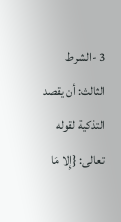3 -الشرط الثالث: أن يقصد التذكية لقوله تعالى: {إِلا مَا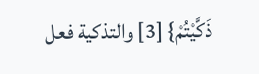ذَكَّيْتُمْ} [3] والتذكية فعل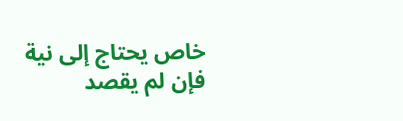خاص يحتاج إلى نية فإن لم يقصد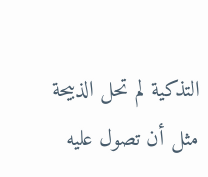التذكية لم تحل الذبيحة مثل أن تصول عليه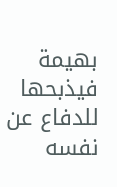بهيمة فيذبحها للدفاع عن نفسه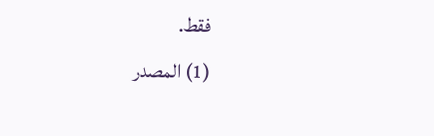فقط.
(1) المصدر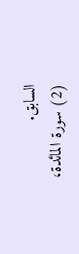السابق.
(2) سورة المائدة،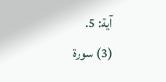آية: 5.
(3) سورة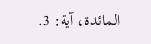المائدة، آية: 3.